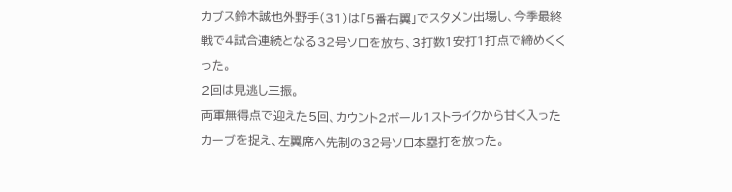カブス鈴木誠也外野手(31)は「5番右翼」でスタメン出場し、今季最終戦で4試合連続となる32号ソロを放ち、3打数1安打1打点で締めくくった。
2回は見逃し三振。
両軍無得点で迎えた5回、カウント2ボール1ストライクから甘く入ったカーブを捉え、左翼席へ先制の32号ソロ本塁打を放った。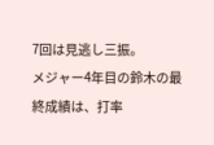7回は見逃し三振。
メジャー4年目の鈴木の最終成績は、打率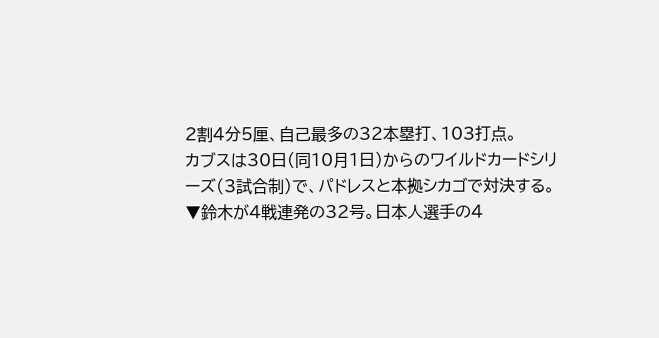2割4分5厘、自己最多の32本塁打、103打点。
カブスは30日(同10月1日)からのワイルドカードシリーズ(3試合制)で、パドレスと本拠シカゴで対決する。
▼鈴木が4戦連発の32号。日本人選手の4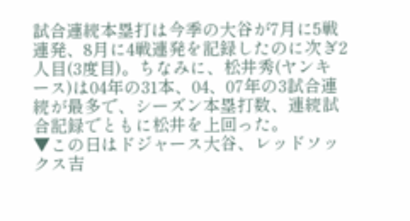試合連続本塁打は今季の大谷が7月に5戦連発、8月に4戦連発を記録したのに次ぎ2人目(3度目)。ちなみに、松井秀(ヤンキース)は04年の31本、04、07年の3試合連続が最多で、シーズン本塁打数、連続試合記録でともに松井を上回った。
▼この日はドジャース大谷、レッドソックス吉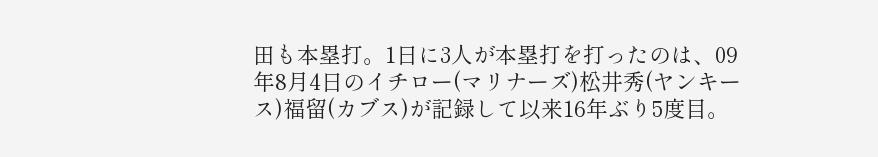田も本塁打。1日に3人が本塁打を打ったのは、09年8月4日のイチロー(マリナーズ)松井秀(ヤンキース)福留(カブス)が記録して以来16年ぶり5度目。